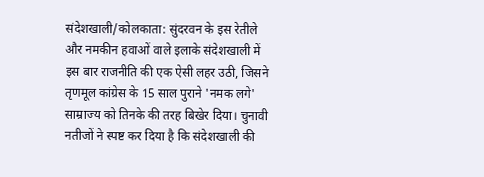संदेशखाली/कोलकाता: सुंदरवन के इस रेतीले और नमकीन हवाओं वाले इलाके संदेशखाली में इस बार राजनीति की एक ऐसी लहर उठी, जिसने तृणमूल कांग्रेस के 15 साल पुराने 'नमक लगे' साम्राज्य को तिनके की तरह बिखेर दिया। चुनावी नतीजों ने स्पष्ट कर दिया है कि संदेशखाली की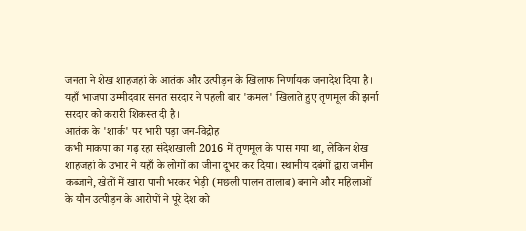जनता ने शेख शाहजहां के आतंक और उत्पीड़न के खिलाफ निर्णायक जनादेश दिया है। यहाँ भाजपा उम्मीदवार सनत सरदार ने पहली बार 'कमल' खिलाते हुए तृणमूल की झर्ना सरदार को करारी शिकस्त दी है।
आतंक के 'शार्क' पर भारी पड़ा जन-विद्रोह
कभी माकपा का गढ़ रहा संदेशखाली 2016 में तृणमूल के पास गया था, लेकिन शेख शाहजहां के उभार ने यहाँ के लोगों का जीना दूभर कर दिया। स्थानीय दबंगों द्वारा जमीन कब्जाने, खेतों में खारा पानी भरकर भेड़ी (मछली पालन तालाब) बनाने और महिलाओं के यौन उत्पीड़न के आरोपों ने पूरे देश को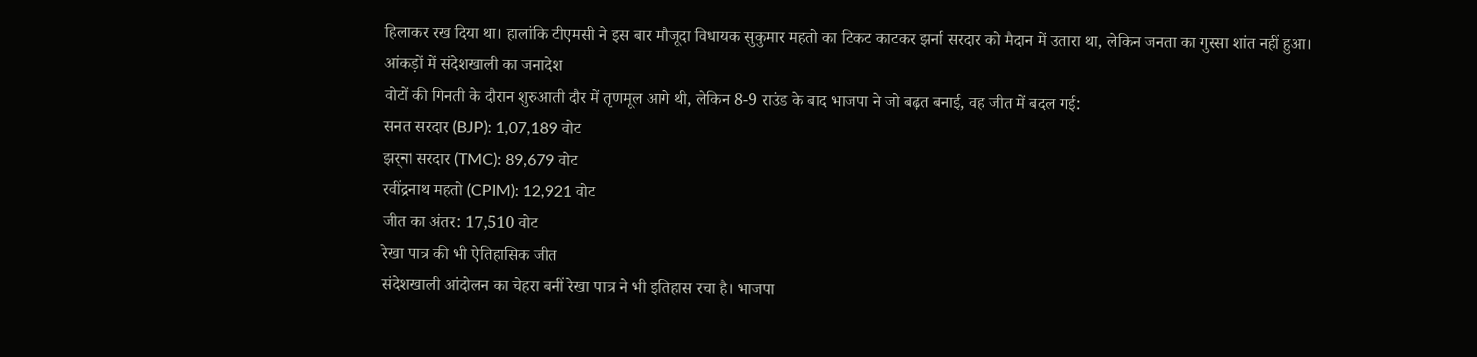हिलाकर रख दिया था। हालांकि टीएमसी ने इस बार मौजूदा विधायक सुकुमार महतो का टिकट काटकर झर्ना सरदार को मैदान में उतारा था, लेकिन जनता का गुस्सा शांत नहीं हुआ।
आंकड़ों में संदेशखाली का जनादेश
वोटों की गिनती के दौरान शुरुआती दौर में तृणमूल आगे थी, लेकिन 8-9 राउंड के बाद भाजपा ने जो बढ़त बनाई, वह जीत में बदल गई:
सनत सरदार (BJP): 1,07,189 वोट
झर्না सरदार (TMC): 89,679 वोट
रवींद्रनाथ महतो (CPIM): 12,921 वोट
जीत का अंतर: 17,510 वोट
रेखा पात्र की भी ऐतिहासिक जीत
संदेशखाली आंदोलन का चेहरा बनीं रेखा पात्र ने भी इतिहास रचा है। भाजपा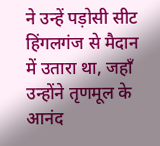ने उन्हें पड़ोसी सीट हिंगलगंज से मैदान में उतारा था, जहाँ उन्होंने तृणमूल के आनंद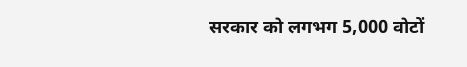सरकार को लगभग 5,000 वोटों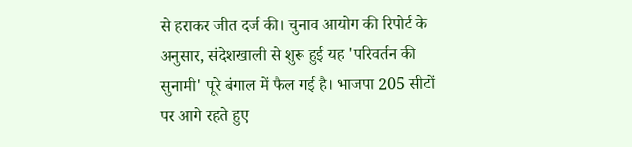से हराकर जीत दर्ज की। चुनाव आयोग की रिपोर्ट के अनुसार, संदेशखाली से शुरू हुई यह 'परिवर्तन की सुनामी' पूरे बंगाल में फैल गई है। भाजपा 205 सीटों पर आगे रहते हुए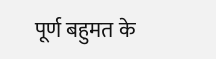पूर्ण बहुमत के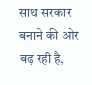साथ सरकार बनाने की ओर बढ़ रही है,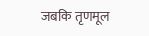जबकि तृणमूल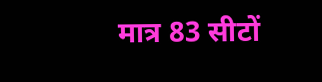मात्र 83 सीटों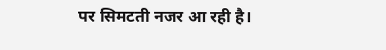पर सिमटती नजर आ रही है।